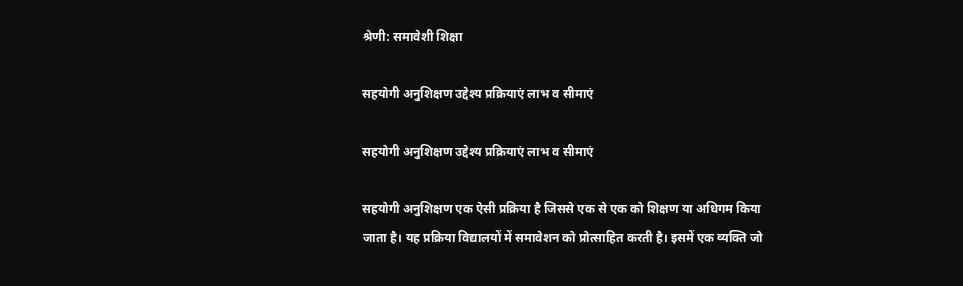श्रेणी: समावेशी शिक्षा

सहयोगी अनुशिक्षण उद्देश्य प्रक्रियाएं लाभ व सीमाएं

सहयोगी अनुशिक्षण उद्देश्य प्रक्रियाएं लाभ व सीमाएं

सहयोगी अनुशिक्षण एक ऐसी प्रक्रिया है जिससे एक से एक को शिक्षण या अधिगम किया जाता है। यह प्रक्रिया विद्यालयों में समावेशन को प्रोत्साहित करती है। इसमें एक व्यक्ति जो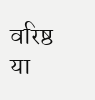वरिष्ठ या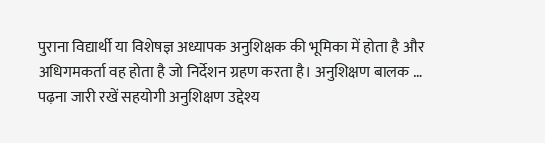पुराना विद्यार्थी या विशेषज्ञ अध्यापक अनुशिक्षक की भूमिका में होता है और अधिगमकर्ता वह होता है जो निर्देशन ग्रहण करता है। अनुशिक्षण बालक … पढ़ना जारी रखें सहयोगी अनुशिक्षण उद्देश्य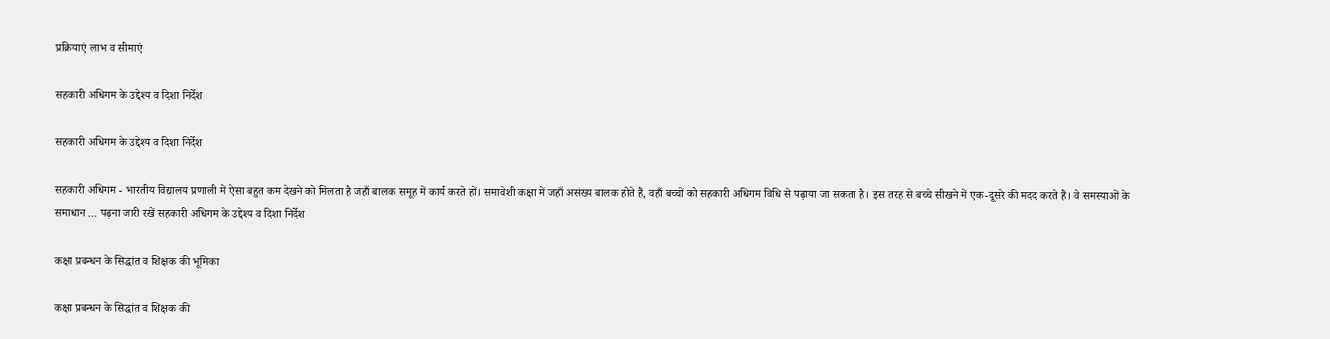प्रक्रियाएं लाभ व सीमाएं

सहकारी अधिगम के उद्देश्य व दिशा निर्देश

सहकारी अधिगम के उद्देश्य व दिशा निर्देश

सहकारी अधिगम - भारतीय विद्यालय प्रणाली में ऐसा बहुत कम देखने को मिलता है जहाँ बालक समूह में कार्य करते हों। समावेशी कक्षा में जहाँ असंख्य बालक होते हैं, वहाँ बच्चों को सहकारी अधिगम विधि से पढ़ाया जा सकता है। इस तरह से बच्चे सीखने में एक-दूसरे की मदद करते हैं। वे समस्याओं के समाधान … पढ़ना जारी रखें सहकारी अधिगम के उद्देश्य व दिशा निर्देश

कक्षा प्रबन्धन के सिद्धांत व शिक्षक की भूमिका

कक्षा प्रबन्धन के सिद्धांत व शिक्षक की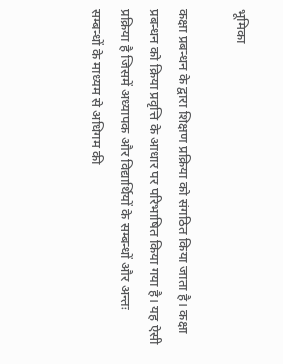भूमिका

कक्षा प्रबन्धन के द्वारा शिक्षण प्रक्रिया को संगठित किया जाता है। कक्षा प्रबन्धन को क्रिया प्रवृत्ति के आधार पर परिभाषित किया गया है। यह ऐसी प्रक्रिया है जिसमें अध्यापक और विद्यार्थियों के सम्बन्धों और अन्तः सम्बन्धों के माध्यम से अधिगम की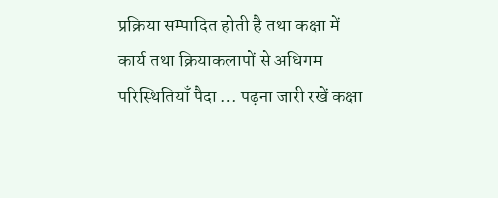प्रक्रिया सम्पादित होती है तथा कक्षा में कार्य तथा क्रियाकलापों से अधिगम परिस्थितियाँ पैदा … पढ़ना जारी रखें कक्षा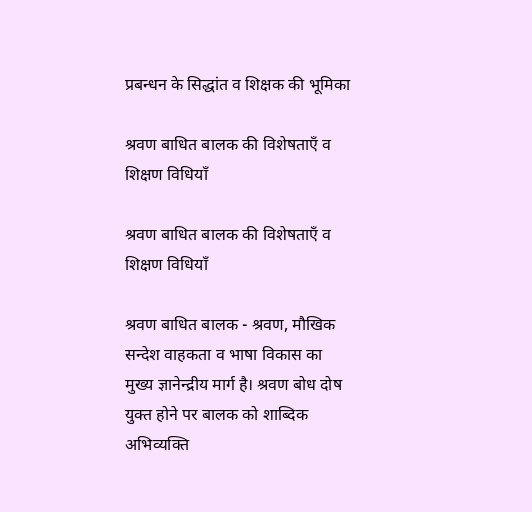प्रबन्धन के सिद्धांत व शिक्षक की भूमिका

श्रवण बाधित बालक की विशेषताएँ व शिक्षण विधियाँ

श्रवण बाधित बालक की विशेषताएँ व शिक्षण विधियाँ

श्रवण बाधित बालक - श्रवण, मौखिक सन्देश वाहकता व भाषा विकास का मुख्य ज्ञानेन्द्रीय मार्ग है। श्रवण बोध दोष युक्त होने पर बालक को शाब्दिक अभिव्यक्ति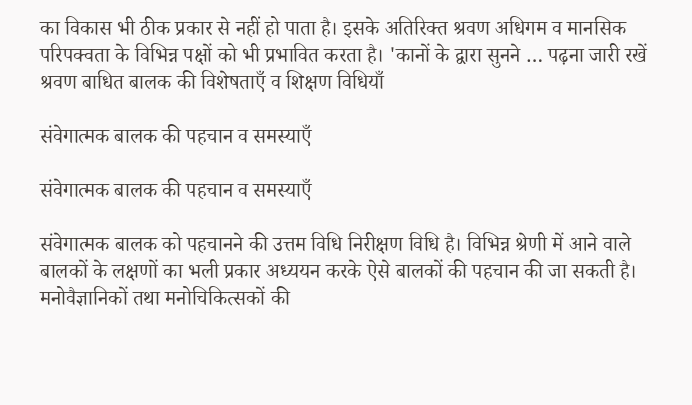का विकास भी ठीक प्रकार से नहीं हो पाता है। इसके अतिरिक्त श्रवण अधिगम व मानसिक परिपक्वता के विभिन्न पक्षों को भी प्रभावित करता है। 'कानों के द्वारा सुनने … पढ़ना जारी रखें श्रवण बाधित बालक की विशेषताएँ व शिक्षण विधियाँ

संवेगात्मक बालक की पहचान व समस्याएँ

संवेगात्मक बालक की पहचान व समस्याएँ

संवेगात्मक बालक को पहचानने की उत्तम विधि निरीक्षण विधि है। विभिन्न श्रेणी में आने वाले बालकों के लक्षणों का भली प्रकार अध्ययन करके ऐसे बालकों की पहचान की जा सकती है। मनोवैज्ञानिकों तथा मनोचिकित्सकों की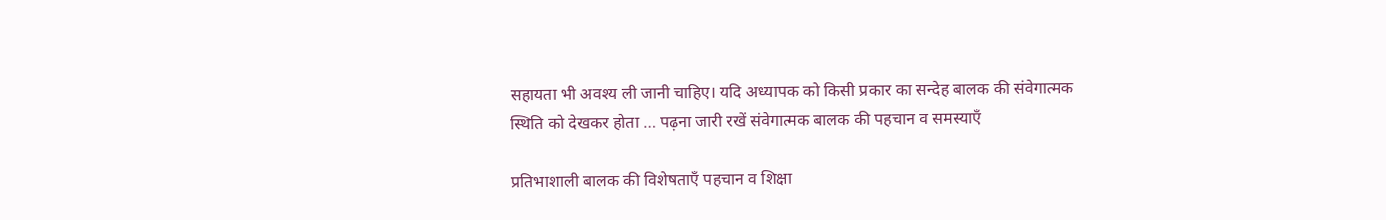सहायता भी अवश्य ली जानी चाहिए। यदि अध्यापक को किसी प्रकार का सन्देह बालक की संवेगात्मक स्थिति को देखकर होता … पढ़ना जारी रखें संवेगात्मक बालक की पहचान व समस्याएँ

प्रतिभाशाली बालक की विशेषताएँ पहचान व शिक्षा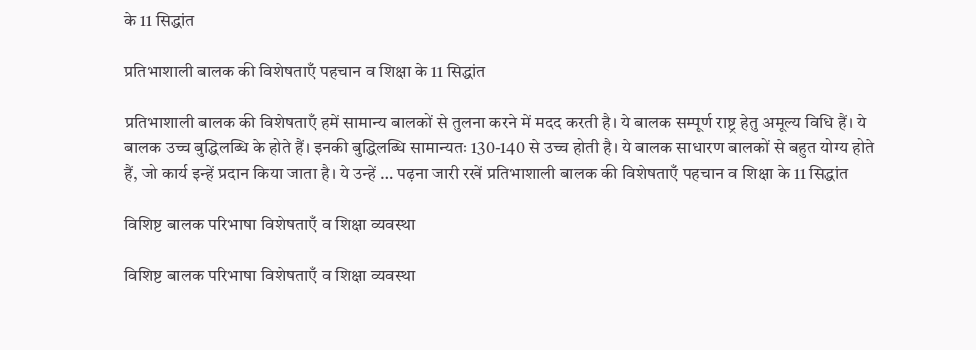के 11 सिद्धांत

प्रतिभाशाली बालक की विशेषताएँ पहचान व शिक्षा के 11 सिद्धांत

प्रतिभाशाली बालक की विशेषताएँ हमें सामान्य बालकों से तुलना करने में मदद करती है। ये बालक सम्पूर्ण राष्ट्र हेतु अमूल्य विधि हैं। ये बालक उच्च बुद्धिलब्धि के होते हैं। इनकी बुद्धिलब्धि सामान्यतः 130-140 से उच्च होती है। ये बालक साधारण बालकों से बहुत योग्य होते हैं, जो कार्य इन्हें प्रदान किया जाता है। ये उन्हें … पढ़ना जारी रखें प्रतिभाशाली बालक की विशेषताएँ पहचान व शिक्षा के 11 सिद्धांत

विशिष्ट बालक परिभाषा विशेषताएँ व शिक्षा व्यवस्था

विशिष्ट बालक परिभाषा विशेषताएँ व शिक्षा व्यवस्था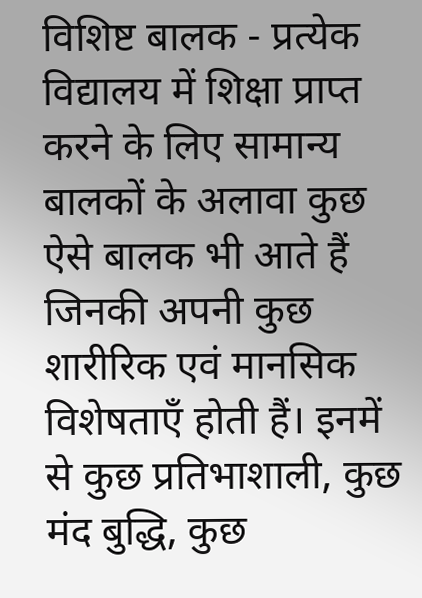विशिष्ट बालक - प्रत्येक विद्यालय में शिक्षा प्राप्त करने के लिए सामान्य बालकों के अलावा कुछ ऐसे बालक भी आते हैं जिनकी अपनी कुछ शारीरिक एवं मानसिक विशेषताएँ होती हैं। इनमें से कुछ प्रतिभाशाली, कुछ मंद बुद्धि, कुछ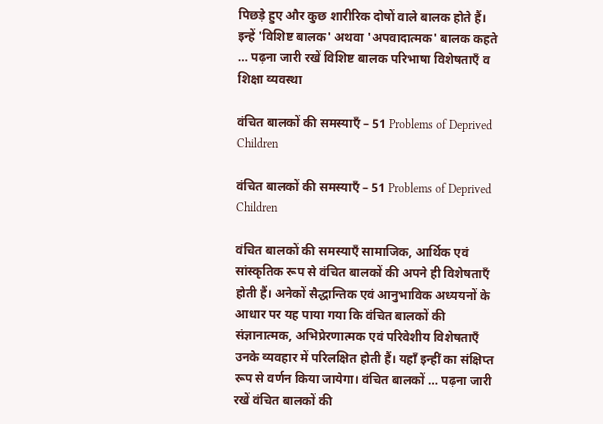पिछड़े हुए और कुछ शारीरिक दोषों वाले बालक होते हैं। इन्हें 'विशिष्ट बालक' अथवा 'अपवादात्मक' बालक कहते … पढ़ना जारी रखें विशिष्ट बालक परिभाषा विशेषताएँ व शिक्षा व्यवस्था

वंचित बालकों की समस्याएँ – 51 Problems of Deprived Children

वंचित बालकों की समस्याएँ – 51 Problems of Deprived Children

वंचित बालकों की समस्याएँ सामाजिक, आर्थिक एवं सांस्कृतिक रूप से वंचित बालकों की अपने ही विशेषताएँ होती हैं। अनेकों सैद्धान्तिक एवं आनुभाविक अध्ययनों के आधार पर यह पाया गया कि वंचित बालकों की संज्ञानात्मक, अभिप्रेरणात्मक एवं परिवेशीय विशेषताएँ उनके व्यवहार में परिलक्षित होती हैं। यहाँ इन्हीं का संक्षिप्त रूप से वर्णन किया जायेगा। वंचित बालकों … पढ़ना जारी रखें वंचित बालकों की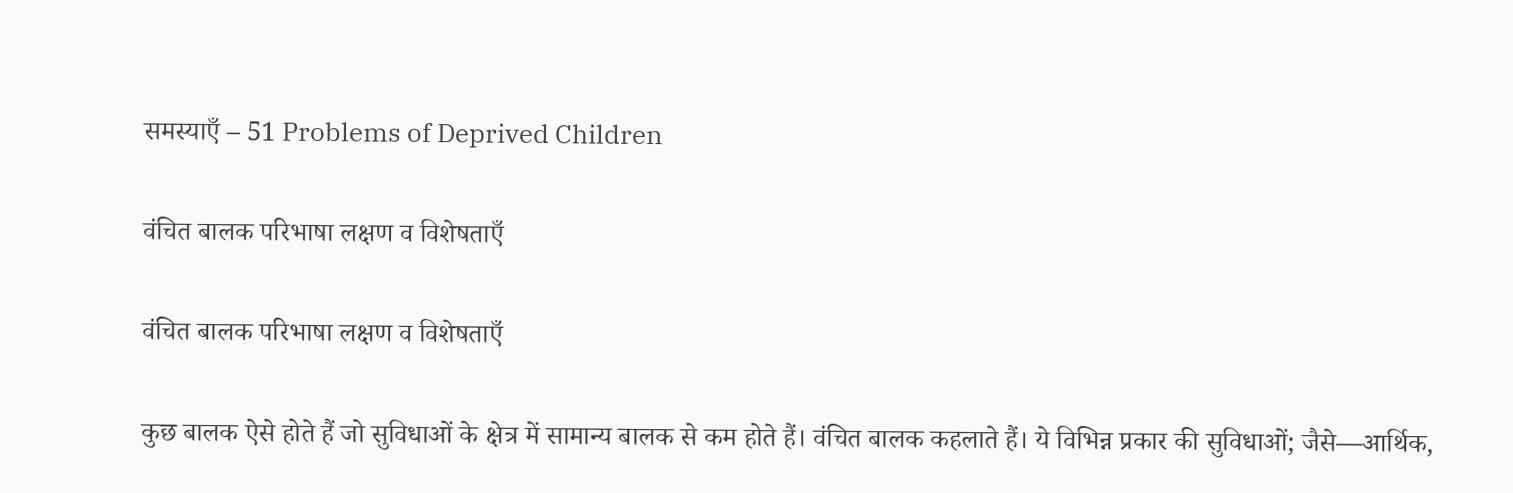समस्याएँ – 51 Problems of Deprived Children

वंचित बालक परिभाषा लक्षण व विशेषताएँ

वंचित बालक परिभाषा लक्षण व विशेषताएँ

कुछ बालक ऐसे होते हैं जो सुविधाओं के क्षेत्र में सामान्य बालक से कम होते हैं। वंचित बालक कहलाते हैं। ये विभिन्न प्रकार की सुविधाओं; जैसे—आर्थिक,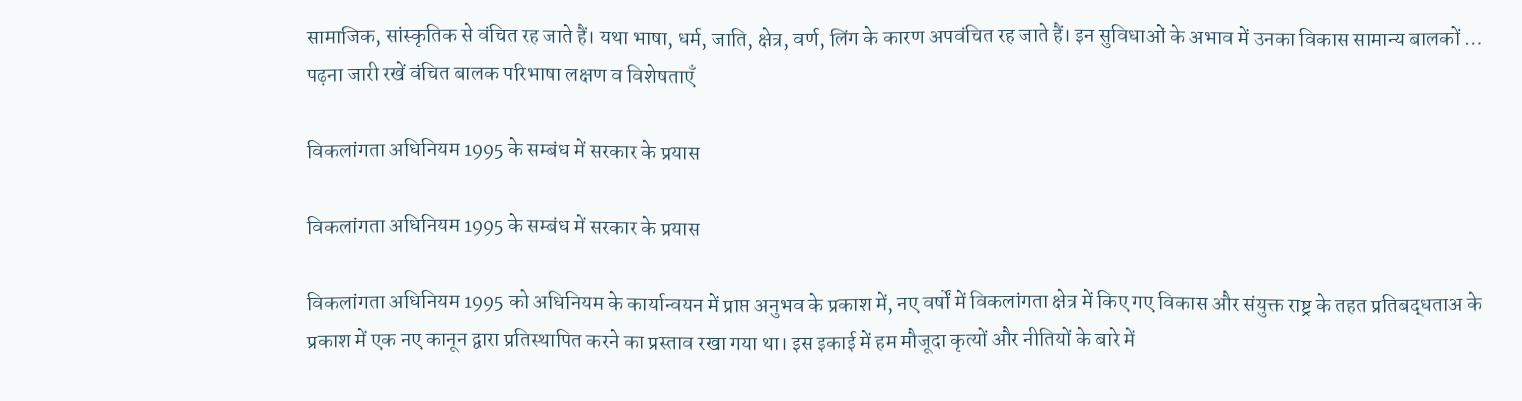सामाजिक, सांस्कृतिक से वंचित रह जाते हैं। यथा भाषा, धर्म, जाति, क्षेत्र, वर्ण, लिंग के कारण अपवंचित रह जाते हैं। इन सुविधाओं के अभाव में उनका विकास सामान्य बालकों … पढ़ना जारी रखें वंचित बालक परिभाषा लक्षण व विशेषताएँ

विकलांगता अधिनियम 1995 के सम्बंध में सरकार के प्रयास

विकलांगता अधिनियम 1995 के सम्बंध में सरकार के प्रयास

विकलांगता अधिनियम 1995 को अधिनियम के कार्यान्वयन में प्राप्त अनुभव के प्रकाश में, नए वर्षों में विकलांगता क्षेत्र में किए गए विकास और संयुक्त राष्ट्र के तहत प्रतिबद्धताअ के प्रकाश में एक नए कानून द्वारा प्रतिस्थापित करने का प्रस्ताव रखा गया था। इस इकाई में हम मौजूदा कृत्यों और नीतियों के बारे में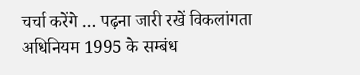चर्चा करेंगे … पढ़ना जारी रखें विकलांगता अधिनियम 1995 के सम्बंध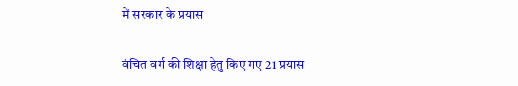में सरकार के प्रयास

वंचित वर्ग की शिक्षा हेतु किए गए 21 प्रयास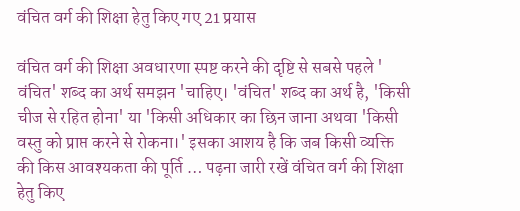वंचित वर्ग की शिक्षा हेतु किए गए 21 प्रयास

वंचित वर्ग की शिक्षा अवधारणा स्पष्ट करने की दृष्टि से सबसे पहले ' वंचित' शब्द का अर्थ समझन 'चाहिए। 'वंचित' शब्द का अर्थ है, 'किसी चीज से रहित होना' या 'किसी अधिकार का छिन जाना अथवा 'किसी वस्तु को प्राप्त करने से रोकना।' इसका आशय है कि जब किसी व्यक्ति की किस आवश्यकता की पूर्ति … पढ़ना जारी रखें वंचित वर्ग की शिक्षा हेतु किए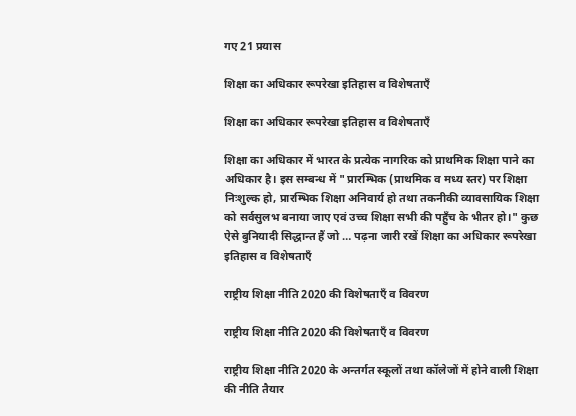गए 21 प्रयास

शिक्षा का अधिकार रूपरेखा इतिहास व विशेषताएँ

शिक्षा का अधिकार रूपरेखा इतिहास व विशेषताएँ

शिक्षा का अधिकार में भारत के प्रत्येक नागरिक को प्राथमिक शिक्षा पाने का अधिकार है। इस सम्बन्ध में " प्रारम्भिक (प्राथमिक व मध्य स्तर) पर शिक्षा निःशुल्क हो, प्रारम्भिक शिक्षा अनिवार्य हो तथा तकनीकी व्यावसायिक शिक्षा को सर्वसुलभ बनाया जाए एवं उच्च शिक्षा सभी की पहुँच के भीतर हो।" कुछ ऐसे बुनियादी सिद्धान्त हैं जो … पढ़ना जारी रखें शिक्षा का अधिकार रूपरेखा इतिहास व विशेषताएँ

राष्ट्रीय शिक्षा नीति 2020 की विशेषताएँ व विवरण

राष्ट्रीय शिक्षा नीति 2020 की विशेषताएँ व विवरण

राष्ट्रीय शिक्षा नीति 2020 के अन्तर्गत स्कूलों तथा कॉलेजों में होने वाली शिक्षा की नीति तैयार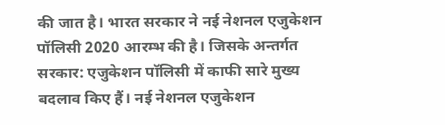की जात है। भारत सरकार ने नई नेशनल एजुकेशन पॉलिसी 2020 आरम्भ की है। जिसके अन्तर्गत सरकार: एजुकेशन पॉलिसी में काफी सारे मुख्य बदलाव किए हैं। नई नेशनल एजुकेशन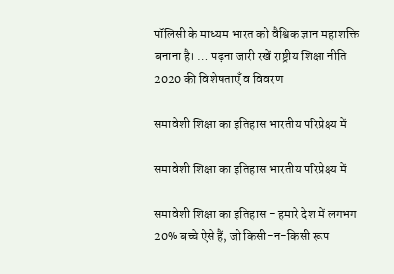पॉलिसी के माध्यम भारत को वैश्विक ज्ञान महाशक्ति बनाना है। … पढ़ना जारी रखें राष्ट्रीय शिक्षा नीति 2020 की विशेषताएँ व विवरण

समावेशी शिक्षा का इतिहास भारतीय परिप्रेक्ष्य में

समावेशी शिक्षा का इतिहास भारतीय परिप्रेक्ष्य में

समावेशी शिक्षा का इतिहास - हमारे देश में लगभग 20% बच्चे ऐसे हैं, जो किसी-न-किसी रूप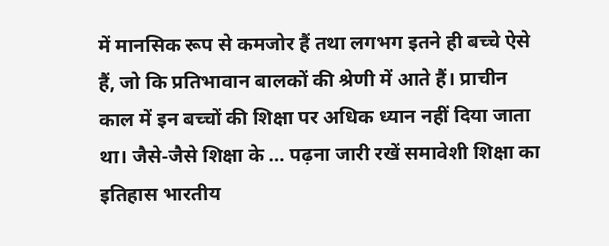में मानसिक रूप से कमजोर हैं तथा लगभग इतने ही बच्चे ऐसे हैं, जो कि प्रतिभावान बालकों की श्रेणी में आते हैं। प्राचीन काल में इन बच्चों की शिक्षा पर अधिक ध्यान नहीं दिया जाता था। जैसे-जैसे शिक्षा के … पढ़ना जारी रखें समावेशी शिक्षा का इतिहास भारतीय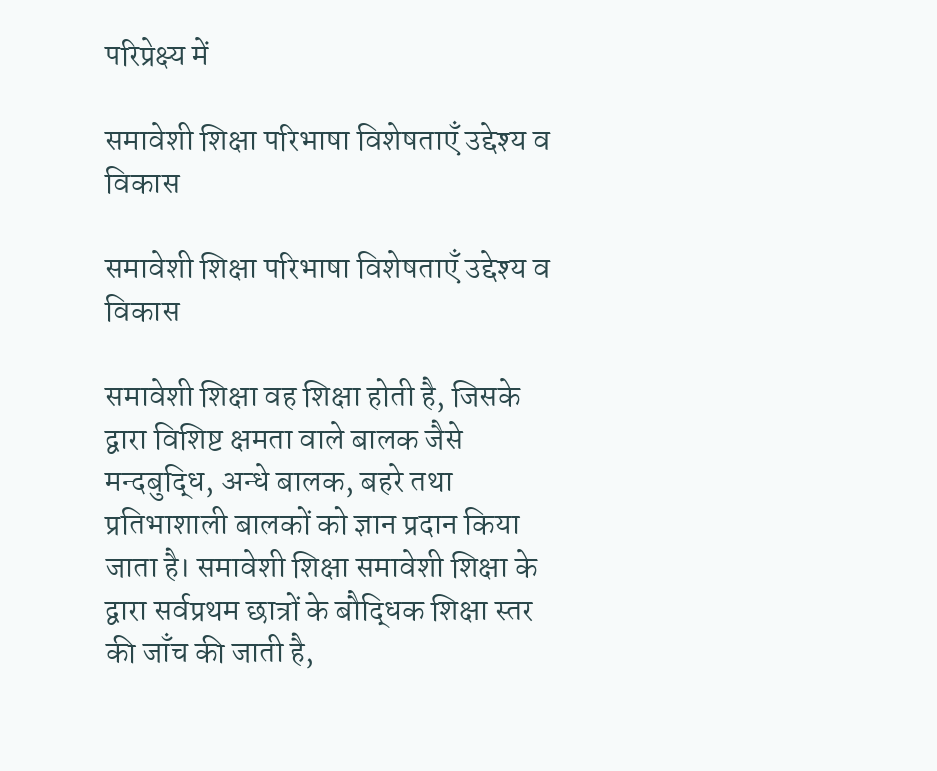परिप्रेक्ष्य में

समावेशी शिक्षा परिभाषा विशेषताएँ उद्देश्य व विकास

समावेशी शिक्षा परिभाषा विशेषताएँ उद्देश्य व विकास

समावेशी शिक्षा वह शिक्षा होती है, जिसके द्वारा विशिष्ट क्षमता वाले बालक जैसे मन्दबुद्धि, अन्धे बालक, बहरे तथा प्रतिभाशाली बालकों को ज्ञान प्रदान किया जाता है। समावेशी शिक्षा समावेशी शिक्षा के द्वारा सर्वप्रथम छात्रों के बौद्धिक शिक्षा स्तर की जाँच की जाती है,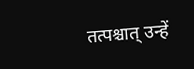तत्पश्चात् उन्हें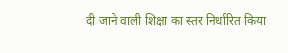दी जाने वाली शिक्षा का स्तर निर्धारित किया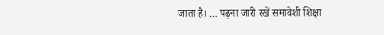जाता है। … पढ़ना जारी रखें समावेशी शिक्षा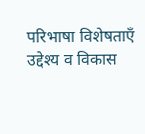परिभाषा विशेषताएँ उद्देश्य व विकास